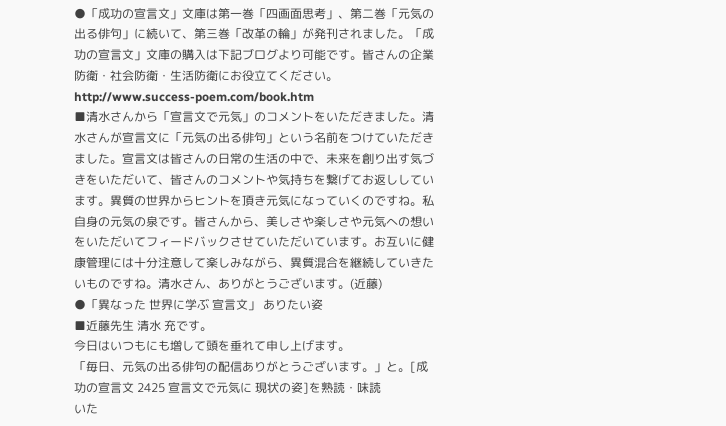●「成功の宣言文」文庫は第一巻「四画面思考」、第二巻「元気の
出る俳句」に続いて、第三巻「改革の輪」が発刊されました。「成
功の宣言文」文庫の購入は下記ブログより可能です。皆さんの企業
防衛・社会防衛・生活防衛にお役立てください。
http://www.success-poem.com/book.htm
■清水さんから「宣言文で元気」のコメントをいただきました。清
水さんが宣言文に「元気の出る俳句」という名前をつけていただき
ました。宣言文は皆さんの日常の生活の中で、未来を創り出す気づ
きをいただいて、皆さんのコメントや気持ちを繋げてお返ししてい
ます。異質の世界からヒントを頂き元気になっていくのですね。私
自身の元気の泉です。皆さんから、美しさや楽しさや元気への想い
をいただいてフィードバックさせていただいています。お互いに健
康管理には十分注意して楽しみながら、異質混合を継続していきた
いものですね。清水さん、ありがとうございます。(近藤)
●「異なった 世界に学ぶ 宣言文」 ありたい姿
■近藤先生 清水 充です。
今日はいつもにも増して頭を垂れて申し上げます。
「毎日、元気の出る俳句の配信ありがとうございます。」と。[成
功の宣言文 2425 宣言文で元気に 現状の姿]を熟読・味読
いた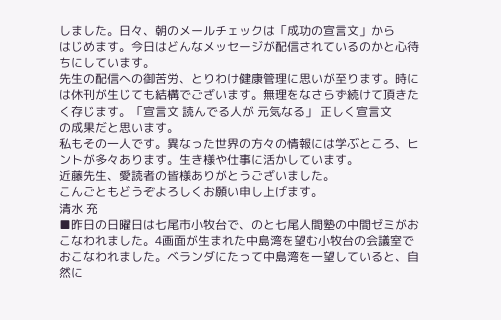しました。日々、朝のメールチェックは「成功の宣言文」から
はじめます。今日はどんなメッセージが配信されているのかと心待
ちにしています。
先生の配信への御苦労、とりわけ健康管理に思いが至ります。時に
は休刊が生じても結構でございます。無理をなさらず続けて頂きた
く存じます。「宣言文 読んでる人が 元気なる」 正しく宣言文
の成果だと思います。
私もその一人です。異なった世界の方々の情報には学ぶところ、ヒ
ントが多々あります。生き様や仕事に活かしています。
近藤先生、愛読者の皆様ありがとうございました。
こんごともどうぞよろしくお願い申し上げます。
清水 充
■昨日の日曜日は七尾市小牧台で、のと七尾人間塾の中間ゼミがお
こなわれました。4画面が生まれた中島湾を望む小牧台の会議室で
おこなわれました。ベランダにたって中島湾を一望していると、自
然に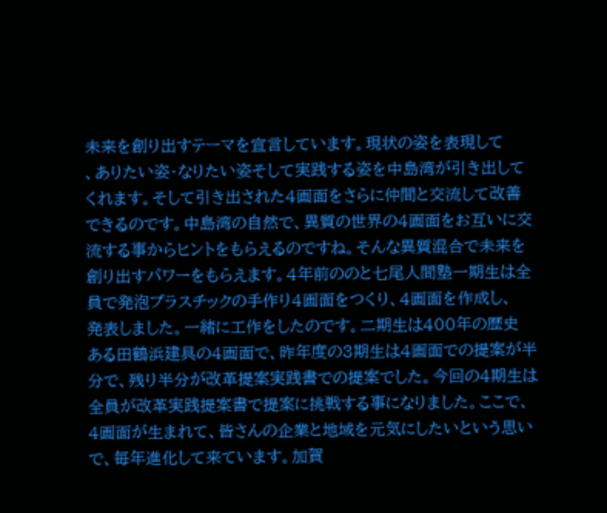未来を創り出すテーマを宣言しています。現状の姿を表現して
、ありたい姿・なりたい姿そして実践する姿を中島湾が引き出して
くれます。そして引き出された4画面をさらに仲間と交流して改善
できるのです。中島湾の自然で、異質の世界の4画面をお互いに交
流する事からヒントをもらえるのですね。そんな異質混合で未来を
創り出すパワーをもらえます。4年前ののと七尾人間塾一期生は全
員で発泡プラスチックの手作り4画面をつくり、4画面を作成し、
発表しました。一緒に工作をしたのです。二期生は400年の歴史
ある田鶴浜建具の4画面で、昨年度の3期生は4画面での提案が半
分で、残り半分が改革提案実践書での提案でした。今回の4期生は
全員が改革実践提案書で提案に挑戦する事になりました。ここで、
4画面が生まれて、皆さんの企業と地域を元気にしたいという思い
で、毎年進化して来ています。加賀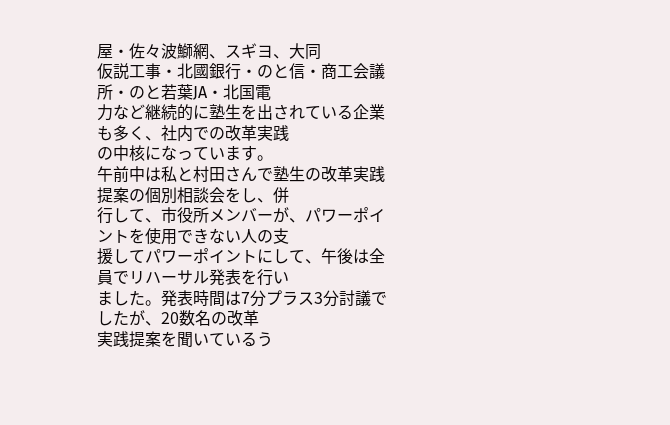屋・佐々波鰤網、スギヨ、大同
仮説工事・北國銀行・のと信・商工会議所・のと若葉JA・北国電
力など継続的に塾生を出されている企業も多く、社内での改革実践
の中核になっています。
午前中は私と村田さんで塾生の改革実践提案の個別相談会をし、併
行して、市役所メンバーが、パワーポイントを使用できない人の支
援してパワーポイントにして、午後は全員でリハーサル発表を行い
ました。発表時間は7分プラス3分討議でしたが、20数名の改革
実践提案を聞いているう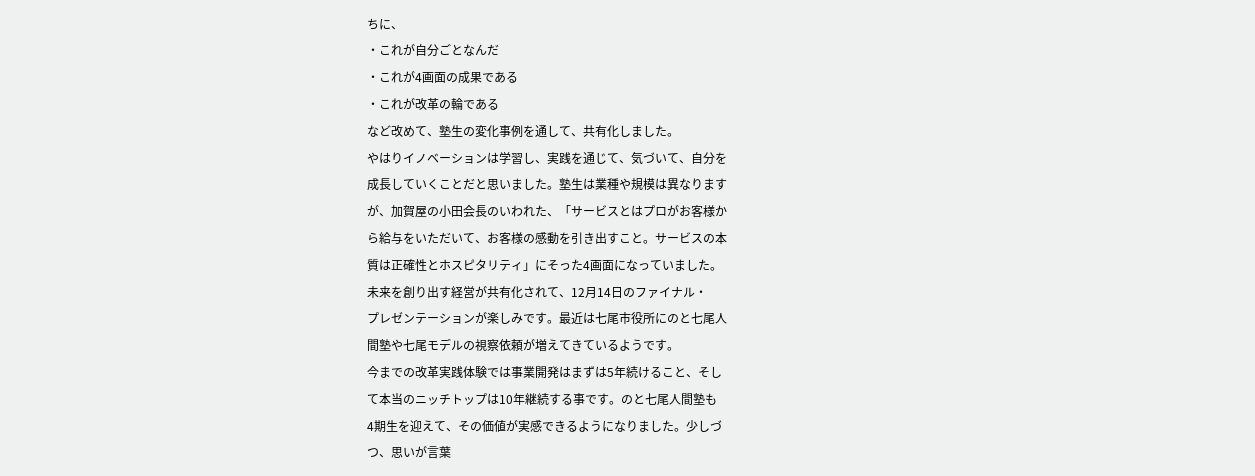ちに、
・これが自分ごとなんだ
・これが4画面の成果である
・これが改革の輪である
など改めて、塾生の変化事例を通して、共有化しました。
やはりイノベーションは学習し、実践を通じて、気づいて、自分を
成長していくことだと思いました。塾生は業種や規模は異なります
が、加賀屋の小田会長のいわれた、「サービスとはプロがお客様か
ら給与をいただいて、お客様の感動を引き出すこと。サービスの本
質は正確性とホスピタリティ」にそった4画面になっていました。
未来を創り出す経営が共有化されて、12月14日のファイナル・
プレゼンテーションが楽しみです。最近は七尾市役所にのと七尾人
間塾や七尾モデルの視察依頼が増えてきているようです。
今までの改革実践体験では事業開発はまずは5年続けること、そし
て本当のニッチトップは10年継続する事です。のと七尾人間塾も
4期生を迎えて、その価値が実感できるようになりました。少しづ
つ、思いが言葉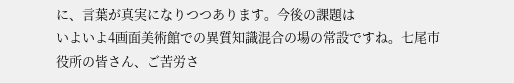に、言葉が真実になりつつあります。今後の課題は
いよいよ4画面美術館での異質知識混合の場の常設ですね。七尾市
役所の皆さん、ご苦労さ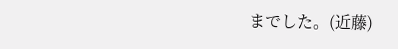までした。(近藤)